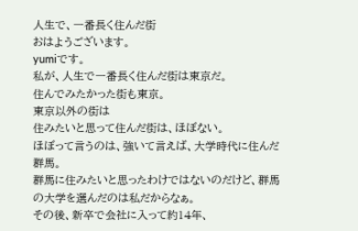人生で、一番長く住んだ街
おはようございます。
yumiです。
私が、人生で一番長く住んだ街は東京だ。
住んでみたかった街も東京。
東京以外の街は
住みたいと思って住んだ街は、ほぼない。
ほぼって言うのは、強いて言えば、大学時代に住んだ群馬。
群馬に住みたいと思ったわけではないのだけど、群馬の大学を選んだのは私だからなぁ。
その後、新卒で会社に入って約14年、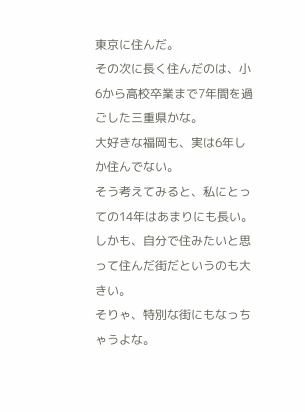東京に住んだ。
その次に長く住んだのは、小6から高校卒業まで7年間を過ごした三重県かな。
大好きな福岡も、実は6年しか住んでない。
そう考えてみると、私にとっての14年はあまりにも長い。
しかも、自分で住みたいと思って住んだ街だというのも大きい。
そりゃ、特別な街にもなっちゃうよな。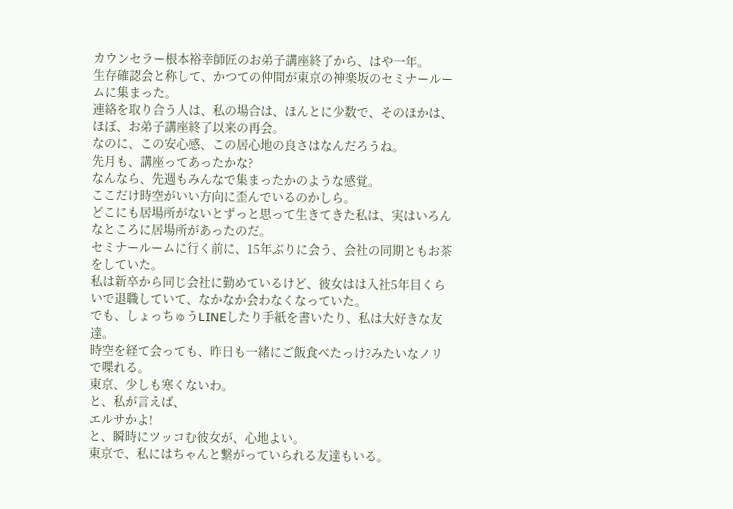カウンセラー根本裕幸師匠のお弟子講座終了から、はや一年。
生存確認会と称して、かつての仲間が東京の神楽坂のセミナールームに集まった。
連絡を取り合う人は、私の場合は、ほんとに少数で、そのほかは、ほぼ、お弟子講座終了以来の再会。
なのに、この安心感、この居心地の良さはなんだろうね。
先月も、講座ってあったかな?
なんなら、先週もみんなで集まったかのような感覚。
ここだけ時空がいい方向に歪んでいるのかしら。
どこにも居場所がないとずっと思って生きてきた私は、実はいろんなところに居場所があったのだ。
セミナールームに行く前に、15年ぶりに会う、会社の同期ともお茶をしていた。
私は新卒から同じ会社に勤めているけど、彼女はは入社5年目くらいで退職していて、なかなか会わなくなっていた。
でも、しょっちゅうLINEしたり手紙を書いたり、私は大好きな友達。
時空を経て会っても、昨日も一緒にご飯食べたっけ?みたいなノリで喋れる。
東京、少しも寒くないわ。
と、私が言えば、
エルサかよ!
と、瞬時にツッコむ彼女が、心地よい。
東京で、私にはちゃんと繋がっていられる友達もいる。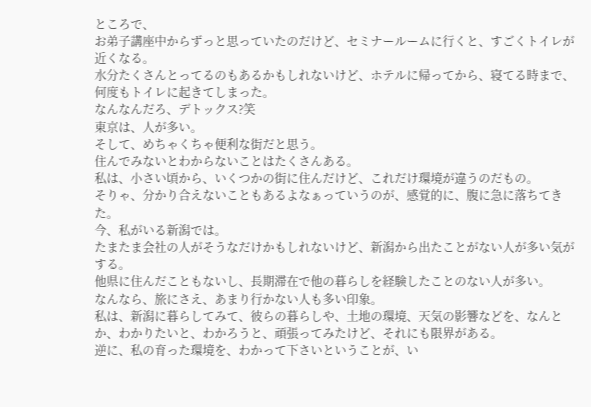ところで、
お弟子講座中からずっと思っていたのだけど、セミナールームに行くと、すごくトイレが近くなる。
水分たくさんとってるのもあるかもしれないけど、ホテルに帰ってから、寝てる時まで、何度もトイレに起きてしまった。
なんなんだろ、デトックス?笑
東京は、人が多い。
そして、めちゃくちゃ便利な街だと思う。
住んでみないとわからないことはたくさんある。
私は、小さい頃から、いくつかの街に住んだけど、これだけ環境が違うのだもの。
そりゃ、分かり合えないこともあるよなぁっていうのが、感覚的に、腹に急に落ちてきた。
今、私がいる新潟では。
たまたま会社の人がそうなだけかもしれないけど、新潟から出たことがない人が多い気がする。
他県に住んだこともないし、長期滞在で他の暮らしを経験したことのない人が多い。
なんなら、旅にさえ、あまり行かない人も多い印象。
私は、新潟に暮らしてみて、彼らの暮らしや、土地の環境、天気の影響などを、なんとか、わかりたいと、わかろうと、頑張ってみたけど、それにも限界がある。
逆に、私の育った環境を、わかって下さいということが、い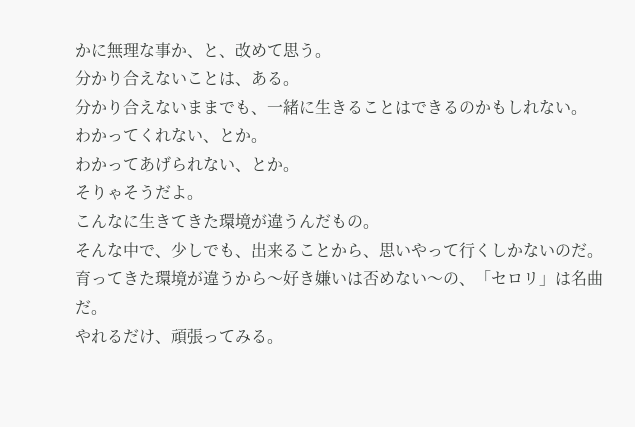かに無理な事か、と、改めて思う。
分かり合えないことは、ある。
分かり合えないままでも、一緒に生きることはできるのかもしれない。
わかってくれない、とか。
わかってあげられない、とか。
そりゃそうだよ。
こんなに生きてきた環境が違うんだもの。
そんな中で、少しでも、出来ることから、思いやって行くしかないのだ。
育ってきた環境が違うから〜好き嫌いは否めない〜の、「セロリ」は名曲だ。
やれるだけ、頑張ってみる。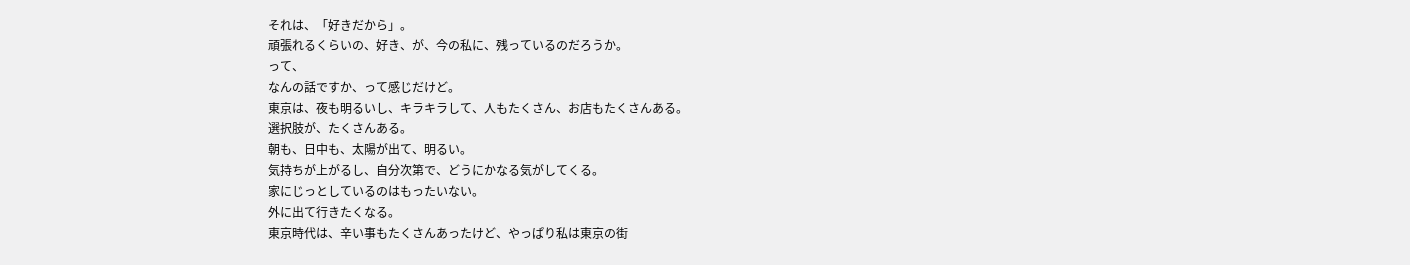それは、「好きだから」。
頑張れるくらいの、好き、が、今の私に、残っているのだろうか。
って、
なんの話ですか、って感じだけど。
東京は、夜も明るいし、キラキラして、人もたくさん、お店もたくさんある。
選択肢が、たくさんある。
朝も、日中も、太陽が出て、明るい。
気持ちが上がるし、自分次第で、どうにかなる気がしてくる。
家にじっとしているのはもったいない。
外に出て行きたくなる。
東京時代は、辛い事もたくさんあったけど、やっぱり私は東京の街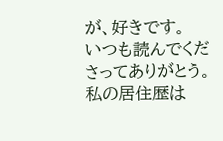が、好きです。
いつも読んでくださってありがとう。
私の居住歴は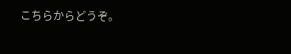こちらからどうぞ。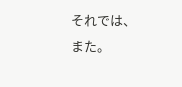それでは、また。